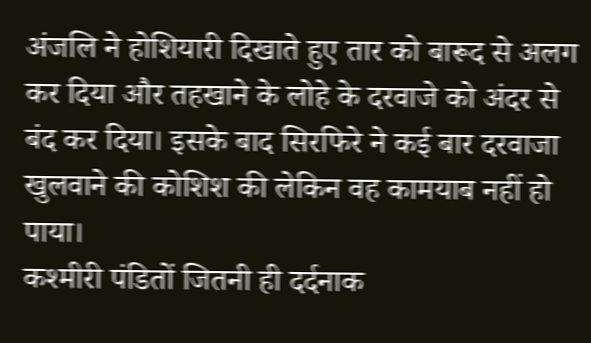अंजलि ने होशियारी दिखाते हुए तार को बारूद से अलग कर दिया और तहखाने के लोहे के दरवाजे को अंदर से बंद कर दिया। इसके बाद सिरफिरे ने कई बार दरवाजा खुलवाने की कोशिश की लेकिन वह कामयाब नहीं हो पाया।
कश्मीरी पंडितों जितनी ही दर्दनाक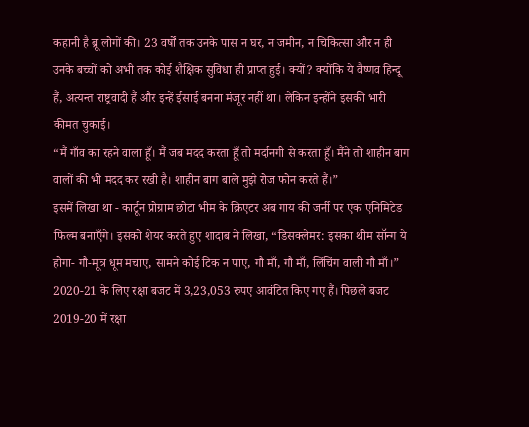कहानी है ब्रू लोगों की। 23 वर्षों तक उनके पास न घर, न जमीन, न चिकित्सा और न ही उनके बच्चों को अभी तक कोई शैक्षिक सुविधा ही प्राप्त हुई। क्यों? क्योंकि ये वैष्णव हिन्दू हैं, अत्यन्त राष्ट्रवादी हैं और इन्हें ईसाई बनना मंजूर नहीं था। लेकिन इन्होंने इसकी भारी कीमत चुकाई।
“मैं गाँव का रहने वाला हूँ। मैं जब मदद करता हूँ तो मर्दानगी से करता हूँ। मैंने तो शाहीन बाग वालों की भी मदद कर रखी है। शाहीन बाग बाले मुझे रोज फोन करते हैं।”
इसमें लिखा था - कार्टून प्रोग्राम छोटा भीम के क्रिएटर अब गाय की जर्नी पर एक एनिमिटेड फिल्म बनाएँगे। इसको शेयर करते हुए शादाब ने लिखा, “डिसक्लेमर: इसका थीम सॉन्ग ये होगा- गौ-मूत्र धूम मचाए, सामने कोई टिक न पाए, गौ माँ, गौ माँ, लिंचिंग वाली गौ माँ।”
2020-21 के लिए रक्षा बजट में 3,23,053 रुपए आवंटित किए गए हैं। पिछले बजट 2019-20 में रक्षा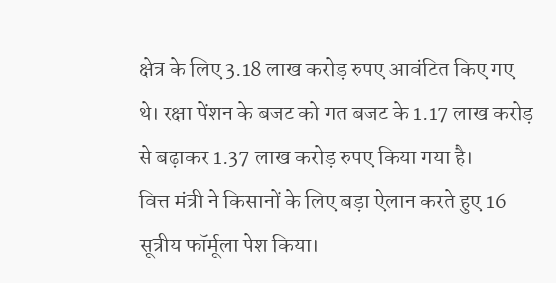क्षेत्र के लिए 3.18 लाख करोड़ रुपए आवंटित किए गए थे। रक्षा पेंशन के बजट को गत बजट के 1.17 लाख करोड़ से बढ़ाकर 1.37 लाख करोड़ रुपए किया गया है।
वित्त मंत्री ने किसानों के लिए बड़ा ऐलान करते हुए 16 सूत्रीय फॉर्मूला पेश किया।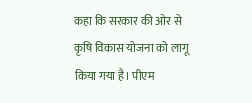कहा कि सरकार की ओर से कृषि विकास योजना को लागू किया गया है। पीएम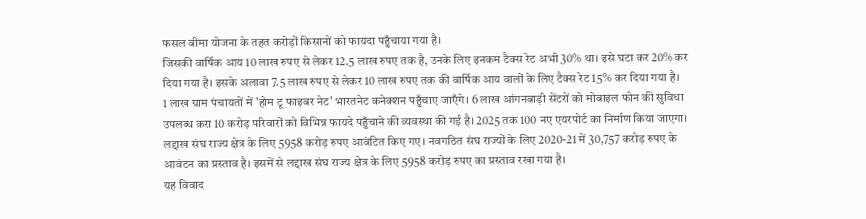फसल बीमा योजना के तहत करोड़ों किसानों को फायदा पहुँचाया गया है।
जिसकी वार्षिक आय 10 लाख रुपए से लेकर 12.5 लाख रुपए तक है, उनके लिए इनकम टैक्स रेट अभी 30% था। इसे घटा कर 20% कर दिया गया है। इसके अलावा 7.5 लाख रुपए से लेकर 10 लाख रुपए तक की वार्षिक आय वालों के लिए टैक्स रेट 15% कर दिया गया है।
1 लाख ग्राम पंचायतों में 'होम टू फाइबर नेट' भारतनेट कनेक्शन पहुँचाए जाएँगे। 6 लाख आंगनबाड़ी सेंटरों को मोबाइल फोन की सुविधा उपलब्ध करा 10 करोड़ परिवारों को विभिन्न फायदे पहुँचाने की व्यवस्था की गई है। 2025 तक 100 नए एयरपोर्ट का निर्माण किया जाएगा।
लद्दाख संघ राज्य क्षेत्र के लिए 5958 करोड़ रुपए आवंटित किए गए। नवगठित संघ राज्यों के लिए 2020-21 में 30,757 करोड़ रुपए के आवंटन का प्रस्ताव है। इसमें से लद्दाख संघ राज्य क्षेत्र के लिए 5958 करोड़ रुपए का प्रस्ताव रखा गया है।
यह विवाद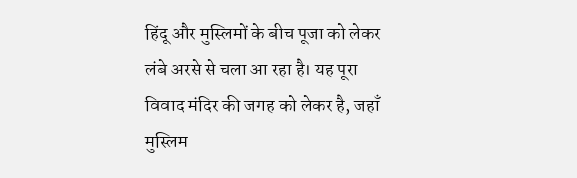हिंदू और मुस्लिमों के बीच पूजा को लेकर लंबे अरसे से चला आ रहा है। यह पूरा विवाद मंदिर की जगह को लेकर है, जहाँ मुस्लिम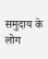समुदाय के लोग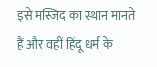इसे मस्जिद का स्थान मानते हैं और वहीं हिंदू धर्म के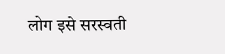लोग इसे सरस्वती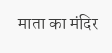माता का मंदिर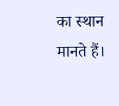का स्थान मानते हैं।